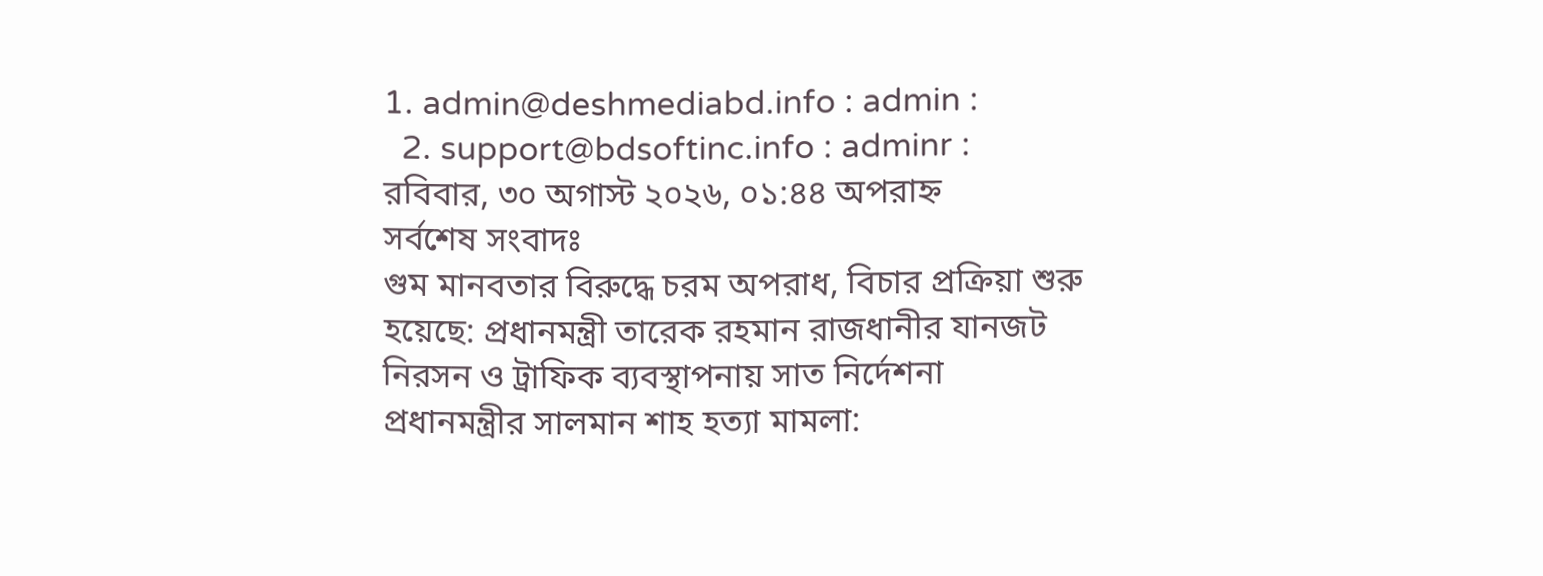1. admin@deshmediabd.info : admin :
  2. support@bdsoftinc.info : adminr :
রবিবার, ৩০ অগাস্ট ২০২৬, ০১:৪৪ অপরাহ্ন
সর্বশেষ সংবাদঃ
গুম মানবতার বিরুদ্ধে চরম অপরাধ, বিচার প্রক্রিয়া শুরু হয়েছে: প্রধানমন্ত্রী তারেক রহমান রাজধানীর যানজট নিরসন ও ট্রাফিক ব্যবস্থাপনায় সাত নির্দেশনা প্রধানমন্ত্রীর সালমান শাহ হত্যা মামলা: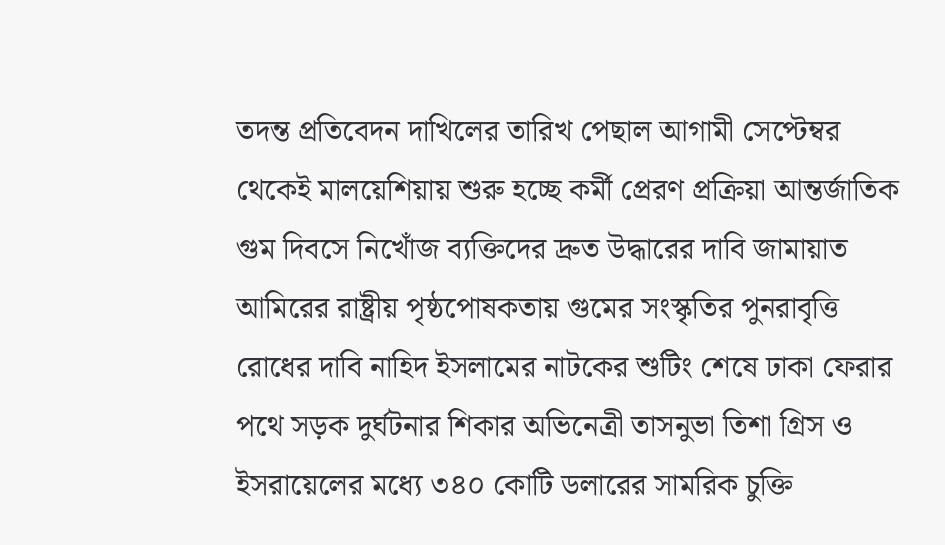তদন্ত প্রতিবেদন দাখিলের তারিখ পেছাল আগামী সেপ্টেম্বর থেকেই মালয়েশিয়ায় শুরু হচ্ছে কর্মী প্রেরণ প্রক্রিয়া আন্তর্জাতিক গুম দিবসে নিখোঁজ ব্যক্তিদের দ্রুত উদ্ধারের দাবি জামায়াত আমিরের রাষ্ট্রীয় পৃষ্ঠপোষকতায় গুমের সংস্কৃতির পুনরাবৃত্তি রোধের দাবি নাহিদ ইসলামের নাটকের শুটিং শেষে ঢাকা ফেরার পথে সড়ক দুর্ঘটনার শিকার অভিনেত্রী তাসনুভা তিশা গ্রিস ও ইসরায়েলের মধ্যে ৩৪০ কোটি ডলারের সামরিক চুক্তি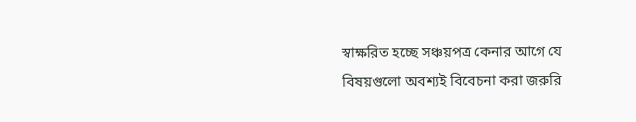স্বাক্ষরিত হচ্ছে সঞ্চয়পত্র কেনার আগে যে বিষয়গুলো অবশ্যই বিবেচনা করা জরুরি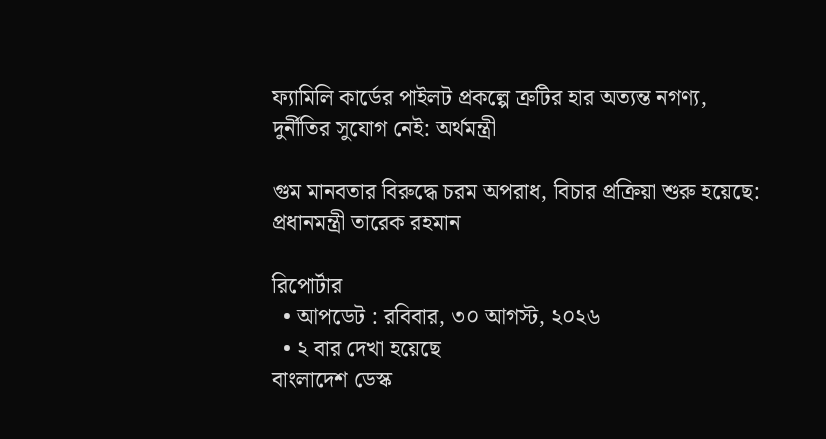ফ্যামিলি কার্ডের পাইলট প্রকল্পে ত্রুটির হার অত্যন্ত নগণ্য, দুর্নীতির সুযোগ নেই: অর্থমন্ত্রী

গুম মানবতার বিরুদ্ধে চরম অপরাধ, বিচার প্রক্রিয়া শুরু হয়েছে: প্রধানমন্ত্রী তারেক রহমান

রিপোর্টার
  • আপডেট : রবিবার, ৩০ আগস্ট, ২০২৬
  • ২ বার দেখা হয়েছে
বাংলাদেশ ডেস্ক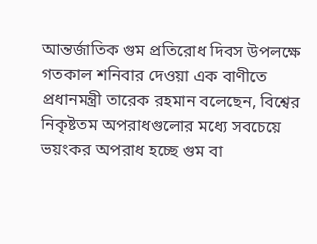আন্তর্জাতিক গুম প্রতিরোধ দিবস উপলক্ষে গতকাল শনিবার দেওয়া এক বাণীতে প্রধানমন্ত্রী তারেক রহমান বলেছেন, বিশ্বের নিকৃষ্টতম অপরাধগুলোর মধ্যে সবচেয়ে ভয়ংকর অপরাধ হচ্ছে গুম বা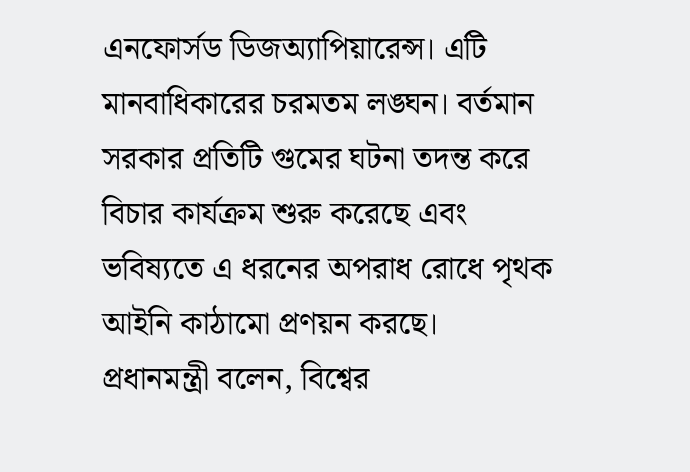এনফোর্সড ডিজঅ্যাপিয়ারেন্স। এটি মানবাধিকারের চরমতম লঙ্ঘন। বর্তমান সরকার প্রতিটি গুমের ঘটনা তদন্ত করে বিচার কার্যক্রম শুরু করেছে এবং ভবিষ্যতে এ ধরনের অপরাধ রোধে পৃথক আইনি কাঠামো প্রণয়ন করছে।
প্রধানমন্ত্রী বলেন, বিশ্বের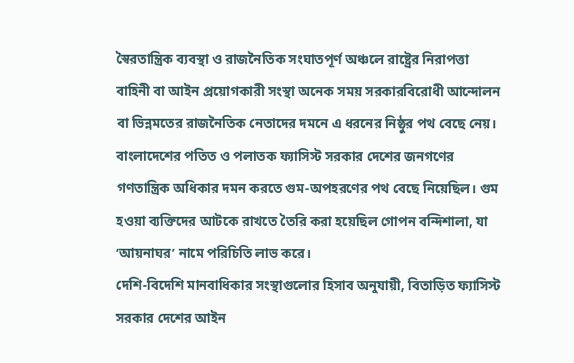স্বৈরতান্ত্রিক ব্যবস্থা ও রাজনৈতিক সংঘাতপূর্ণ অঞ্চলে রাষ্ট্রের নিরাপত্তা বাহিনী বা আইন প্রয়োগকারী সংস্থা অনেক সময় সরকারবিরোধী আন্দোলন বা ভিন্নমতের রাজনৈতিক নেতাদের দমনে এ ধরনের নিষ্ঠুর পথ বেছে নেয়। বাংলাদেশের পতিত ও পলাতক ফ্যাসিস্ট সরকার দেশের জনগণের গণতান্ত্রিক অধিকার দমন করতে গুম-অপহরণের পথ বেছে নিয়েছিল। গুম হওয়া ব্যক্তিদের আটকে রাখতে তৈরি করা হয়েছিল গোপন বন্দিশালা, যা ‘আয়নাঘর’ নামে পরিচিতি লাভ করে।
দেশি-বিদেশি মানবাধিকার সংস্থাগুলোর হিসাব অনুযায়ী, বিতাড়িত ফ্যাসিস্ট সরকার দেশের আইন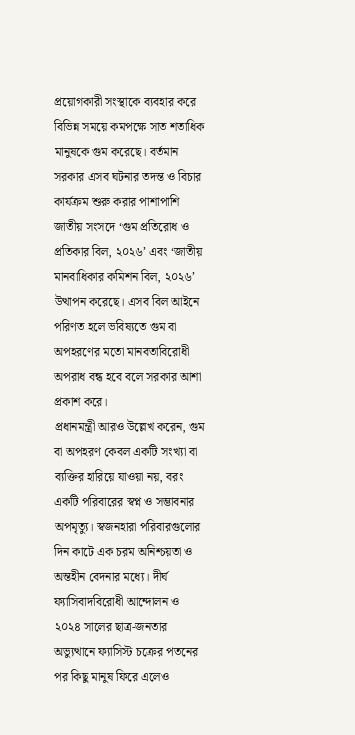প্রয়োগকারী সংস্থাকে ব্যবহার করে বিভিন্ন সময়ে কমপক্ষে সাত শতাধিক মানুষকে গুম করেছে। বর্তমান সরকার এসব ঘটনার তদন্ত ও বিচার কার্যক্রম শুরু করার পাশাপাশি জাতীয় সংসদে ‘গুম প্রতিরোধ ও প্রতিকার বিল, ২০২৬’ এবং ‘জাতীয় মানবাধিকার কমিশন বিল, ২০২৬’ উত্থাপন করেছে। এসব বিল আইনে পরিণত হলে ভবিষ্যতে গুম বা অপহরণের মতো মানবতাবিরোধী অপরাধ বন্ধ হবে বলে সরকার আশা প্রকাশ করে।
প্রধানমন্ত্রী আরও উল্লেখ করেন, গুম বা অপহরণ কেবল একটি সংখ্যা বা ব্যক্তির হারিয়ে যাওয়া নয়, বরং একটি পরিবারের স্বপ্ন ও সম্ভাবনার অপমৃত্যু। স্বজনহারা পরিবারগুলোর দিন কাটে এক চরম অনিশ্চয়তা ও অন্তহীন বেদনার মধ্যে। দীর্ঘ ফ্যাসিবাদবিরোধী আন্দোলন ও ২০২৪ সালের ছাত্র-জনতার অভ্যুত্থানে ফ্যাসিস্ট চক্রের পতনের পর কিছু মানুষ ফিরে এলেও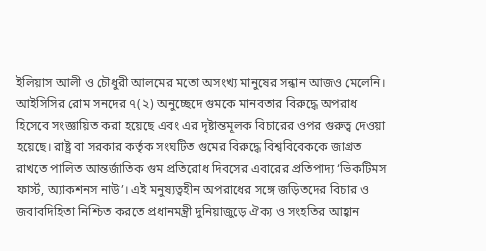ইলিয়াস আলী ও চৌধুরী আলমের মতো অসংখ্য মানুষের সন্ধান আজও মেলেনি।
আইসিসির রোম সনদের ৭(২) অনুচ্ছেদে গুমকে মানবতার বিরুদ্ধে অপরাধ হিসেবে সংজ্ঞায়িত করা হয়েছে এবং এর দৃষ্টান্তমূলক বিচারের ওপর গুরুত্ব দেওয়া হয়েছে। রাষ্ট্র বা সরকার কর্তৃক সংঘটিত গুমের বিরুদ্ধে বিশ্ববিবেককে জাগ্রত রাখতে পালিত আন্তর্জাতিক গুম প্রতিরোধ দিবসের এবারের প্রতিপাদ্য ‘ভিকটিমস ফার্স্ট, অ্যাকশনস নাউ’। এই মনুষ্যত্বহীন অপরাধের সঙ্গে জড়িতদের বিচার ও জবাবদিহিতা নিশ্চিত করতে প্রধানমন্ত্রী দুনিয়াজুড়ে ঐক্য ও সংহতির আহ্বান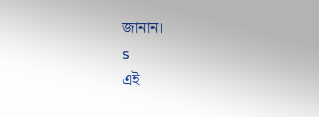জানান।
s
এই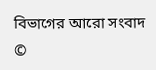বিভাগের আরো সংবাদ
©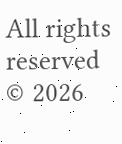All rights reserved © 2026